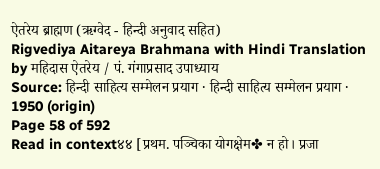ऐतरेय ब्राह्मण (ऋग्वेद - हिन्दी अनुवाद सहित)
Rigvediya Aitareya Brahmana with Hindi Translation
by महिदास ऐतरेय / पं. गंगाप्रसाद उपाध्याय
Source: हिन्दी साहित्य सम्मेलन प्रयाग · हिन्दी साहित्य सम्मेलन प्रयाग · 1950 (origin)
Page 58 of 592
Read in context४४ [प्रथम. पञ्चिका योगक्षेम✤ न हो। प्रजा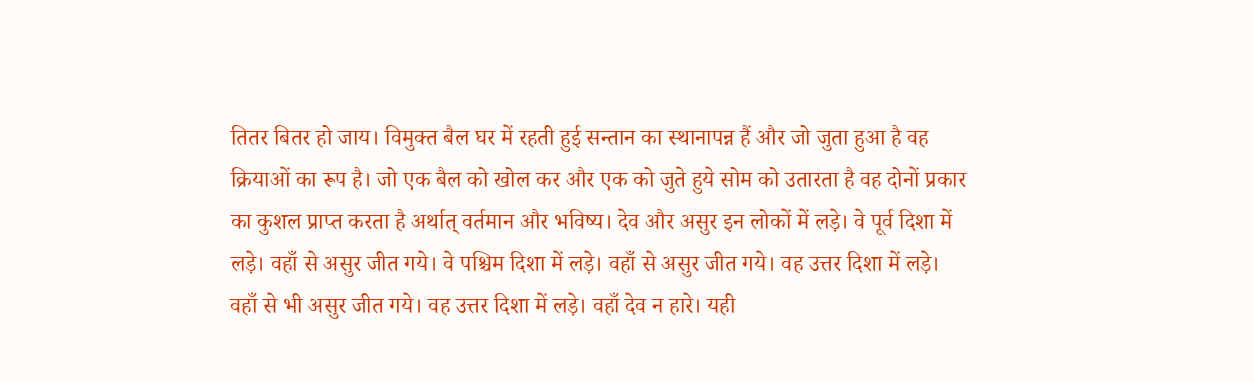तितर बितर हो जाय। विमुक्त बैल घर में रहती हुई सन्तान का स्थानापन्न हैं और जो जुता हुआ है वह क्रियाओं का रूप है। जो एक बैल को खोल कर और एक को जुते हुये सोम को उतारता है वह दोनों प्रकार का कुशल प्राप्त करता है अर्थात् वर्तमान और भविष्य। देव और असुर इन लोकों में लड़े। वे पूर्व दिशा में लड़े। वहाँ से असुर जीत गये। वे पश्चिम दिशा में लड़े। वहाँ से असुर जीत गये। वह उत्तर दिशा में लड़े। वहाँ से भी असुर जीत गये। वह उत्तर दिशा में लड़े। वहाँ देव न हारे। यही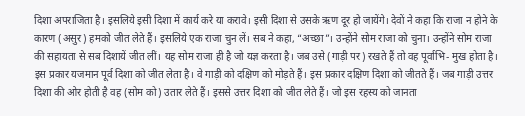दिशा अपराजिता है। इसलिये इसी दिशा में कार्य करे या करावे। इसी दिशा से उसके ऋण दूर हो जायेंगे। देवों ने कहा कि राजा न होने के कारण (असुर) हमको जीत लेते हैं। इसलिये एक राजा चुन लें। सब ने कहा, “अच्छा”। उन्होंने सोम राजा को चुना। उन्होंने सोम राजा की सहायता से सब दिशायें जीत लीं। यह सोम राजा ही है जो यज्ञ करता है। जब उसे (गाड़ी पर) रखते हैं तो वह पूर्वाभि- मुख होता है। इस प्रकार यजमान पूर्व दिशा को जीत लेता है। वे गाड़ी को दक्षिण को मोड़ते हैं। इस प्रकार दक्षिण दिशा को जीतते हैं। जब गाड़ी उत्तर दिशा की ओर होती है वह (सोम को) उतार लेते हैं। इससे उत्तर दिशा को जीत लेते हैं। जो इस रहस्य को जानता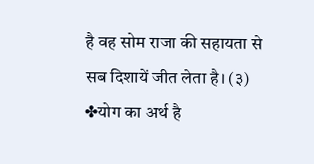है वह सोम राजा की सहायता से सब दिशायें जीत लेता है। (३) ✤योग का अर्थ है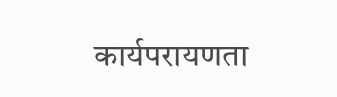कार्यपरायणता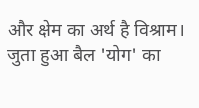और क्षेम का अर्थ है विश्राम। जुता हुआ बैल 'योग' का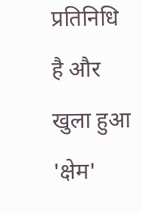प्रतिनिधि है और खुला हुआ 'क्षेम'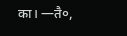का। —तै०,